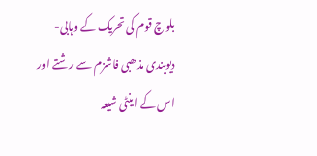بلوچ قوم کی تحریک کے وہابی-دیوبندی مذھبی فاشزم سے رشتے اور اس کے اینٹی شیعہ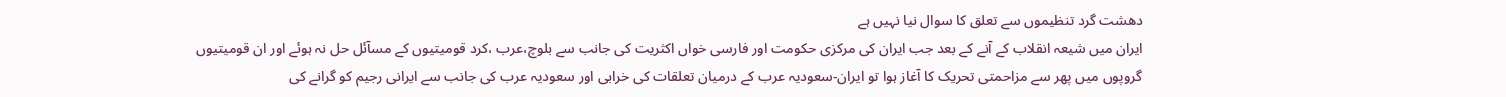دھشت گرد تنظیموں سے تعلق کا سوال نیا نہیں ہے
ایران میں شیعہ انقلاب کے آنے کے بعد جب ایران کی مرکزی حکومت اور فارسی خواں اکثریت کی جانب سے بلوچ،عرب ،کرد قومیتیوں کے مسآئل حل نہ ہوئے اور ان قومیتیوں گروپوں میں پھر سے مزاحمتی تحریک کا آغاز ہوا تو ایران-سعودیہ عرب کے درمیان تعلقات کی خرابی اور سعودیہ عرب کی جانب سے ایرانی رجیم کو گرانے کی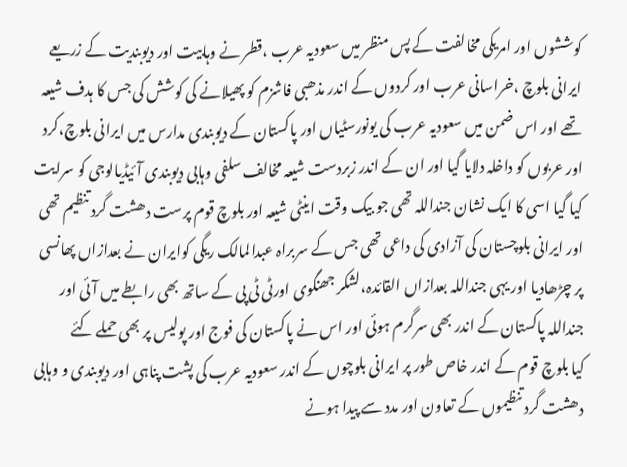کوششوں اور امریکی مخالفت کے پس منظر میں سعودیہ عرب ،قطر نے وہابیت اور دیوبندیت کے زریعے ایرانی بلوچ ،خراسانی عرب اور کردوں کے اندر مذھبی فاشزم کو پھیلانے کی کوشش کی جس کا ہدف شیعہ تھے اور اس ضمن میں سعودیہ عرب کی یونورسٹیاں اور پاکستان کے دیوبندی مدارس میں ایرانی بلوچ،کرد اور عربوں کو داخلہ دلایا گیا اور ان کے اندر زبردست شیعہ مخالف سلفی وہابی دیوبندی آئیڈیالوجی کو سرایت کیا گیا اسی کا ایک نشان جنداللہ تھی جو بیک وقت اینٹی شیعہ اور بلوچ قوم پرست دھشت گرد تنظیم تھی اور ایرانی بلوچستان کی آزادی کی داعی تھی جس کے سربراہ عبدالمالک ریگی کوایران نے بعدازاں پھانسی پر چڑھادیا اور یہی جنداللہ بعدازاں القائدہ،لشکر جھنگوی اورٹی ٹی پی کے ساتھ بھی رابطے میں آئی اور جنداللہ پاکستان کے اندر بھی سرگرم ہوئی اور اس نے پاکستان کی فوج اور پولیس پر بھی حملے کئے
کیا بلوچ قوم کے اندر خاص طور پر ایرانی بلوچوں کے اندر سعودیہ عرب کی پشت پناہی اور دیوبندی و وہابی دھشت گرد تنظیموں کے تعاون اور مدد سے پیدا ہونے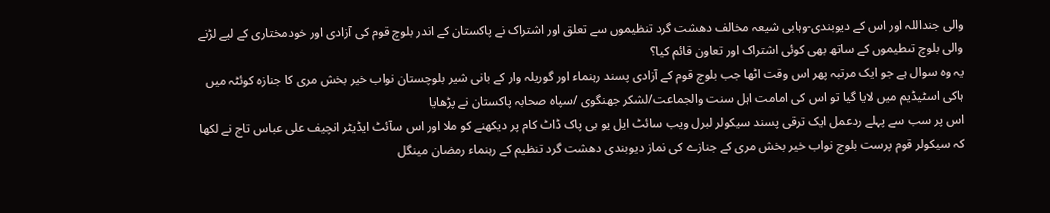والی جنداللہ اور اس کے دیوبندی-وہابی شیعہ مخالف دھشت گرد تنظیموں سے تعلق اور اشتراک نے پاکستان کے اندر بلوچ قوم کی آزادی اور خودمختاری کے لیے لڑنے والی بلوچ تںطیموں کے ساتھ بھی کوئی اشتراک اور تعاون قائم کیا؟
یہ وہ سوال ہے جو ایک مرتبہ پھر اس وقت اٹھا جب بلوچ قوم کے آزادی پسند رہنماء اور گوریلہ وار کے بانی شیر بلوچستان نواب خیر بخش مری کا جنازہ کوئٹہ میں ہاکی اسٹیڈیم میں لایا گیا تو اس کی امامت اہل سنت والجماعت/لشکر جھنگوی /سپاہ صحابہ پاکستان نے پڑھایا
اس پر سب سے پہلے ردعمل ایک ترقی پسند سیکولر لبرل ویب سائٹ ایل یو بی پاک ڈاٹ کام پر دیکھنے کو ملا اور اس سآئٹ ایڈیٹر انچیف علی عباس تاج نے لکھا کہ سیکولر قوم پرست بلوچ نواب خیر بخش مری کے جنازے کی نماز دیوبندی دھشت گرد تنظیم کے رہنماء رمضان مینگل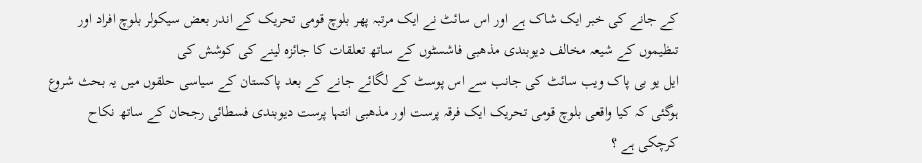کے جانے کی خبر ایک شاک ہے اور اس سائٹ نے ایک مرتبہ پھر بلوچ قومی تحریک کے اندر بعض سیکولر بلوچ افراد اور تںظیموں کے شیعہ مخالف دیوبندی مذھبی فاشسٹوں کے ساتھ تعلقات کا جائزہ لینے کی کوشش کی
ایل یو بی پاک ویب سائٹ کی جانب سے اس پوسٹ کے لگائے جانے کے بعد پاکستان کے سیاسی حلقوں میں یہ بحث شروع ہوگئی کہ کیا واقعی بلوچ قومی تحریک ایک فرقہ پرست اور مذھبی انتہا پرست دیوبندی فسطائی رجحان کے ساتھ نکاح کرچکی ہے ؟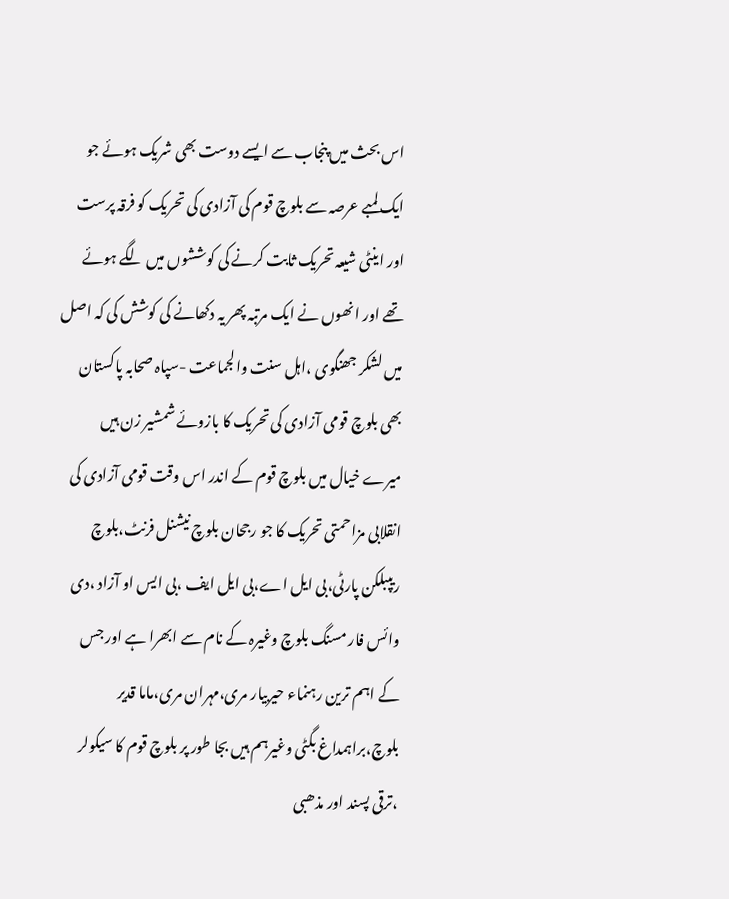اس بحث میں پنجاب سے ایسے دوست بھی شریک ہوئے جو ایک لمبے عرصہ سے بلوچ قوم کی آزادی کی تحریک کو فرقہ پرست اور اینٹی شیعہ تحریک ثابت کرنے کی کوششوں میں لگے ہوئے تھے اور انھوں نے ایک مرتبہ پھر یہ دکھانے کی کوشش کی کہ اصل میں لشکر جھنگوی ،اہل سنت والجماعت -سپاہ صحابہ پاکستان بھی بلوچ قومی آزادی کی تحریک کا بازوئے شمشیر زن ہیں
میرے خیال میں بلوچ قوم کے اندر اس وقت قومی آزادی کی انقلابی مزاحمتی تحریک کا جو رجحان بلوچ نیشنل فرنٹ،بلوچ ریپبلکن پارٹی،بی ایل اے،بی ایل ایف ،بی ایس او آزاد ،دی وائس فار مسنگ بلوچ وغیرہ کے نام سے ابھرا ہے اور جس کے اہم ترین رہنماء حیربیار مری،مہران مری،ماما قدیر بلوچ،براہمداغ بگٹی وغیرہم ہیں بجا طور پر بلوچ قوم کا سیکولر ،ترقی پسند اور مذھبی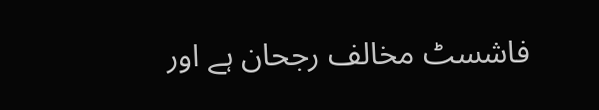فاشسٹ مخالف رجحان ہے اور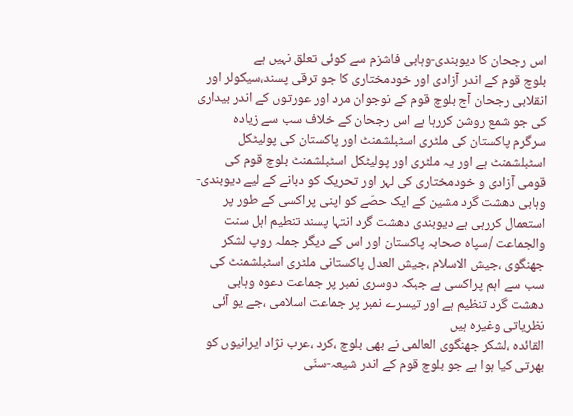اس رجحان کا دیوبندی-وہابی فاشزم سے کوئی تعلق نہیں ہے
بلوچ قوم کے اندر آزادی اور خودمختاری کا جو ترقی پسند،سیکولر اور انقلابی رجحان آج بلوچ قوم کے نوجوان مرد اور عورتوں کے اندر بیداری کی جو شمع روشن کررہا ہے اس رجحان کے خلاف سب سے زیادہ سرگرم پاکستان کی ملٹری اسٹبلشمنٹ اور پاکستان کی پولیٹکل اسٹبلشمنٹ ہے اور یہ ملٹری اور پولیٹکل اسٹبلشمنٹ بلوچ قوم کی قومی آزادی و خودمختاری کی لہر اور تحریک کو دبانے کے لیے دیوبندی-وہابی دھشت گرد مشین کے ایک حصّے کو اپنی پراکسی کے طور پر استعمال کررہی ہے دیوبندی دھشت گرد انتہا پسند تنطیم اہل سنت والجماعت /سپاہ صحابہ پاکستان اور اس کے دیگر جملہ روپ لشکر جھنگوی ،جیش الاسلام ،جیش العدل پاکستانی ملٹری اسٹبلشمنٹ کی سب سے اہم پراکسی ہے جبکہ دوسری نمبر پر جماعت دعوہ وہابی دھشت گرد تنظیم ہے اور تیسرے نمبر پر جماعت اسلامی ،جے یو آئی نظریاتی وغیرہ ہیں
القائدہ ،لشکر جھنگوی العالمی نے بھی بلوچ ،کرد ،عرب نژاد ایرانیوں کو بھرتی کیا ہوا ہے جو بلوچ قوم کے اندر شیعہ-سنّی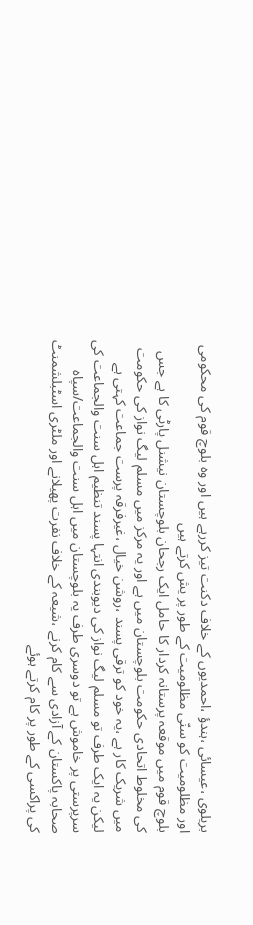بریلوی ،عیسائی ،ہندؤ ،احمدیوں کے خلاف دکنت تیز کررہے ہیں اور وہ بلوچ قوم کی محکومی اور مظلومیت کو سنّی مظلومیت کے طور پر یش کرتے ہیں
بلوچ قوم میں موقعہ پرستانہ کردار کا حامل ایک رجحان بلوچستان نیشنل پارٹی کا ہے جس کی مخلوط اتحادی حکومت بلوچستان میں ہے اور یہ مرکز میں مسلم لیگ نواز کی حکومت میں شریک کار ہے ،یہ خود کو ترقی پسند ،روشن خیال ،غیرفرقہ پرست جماعت کہتی ہے لیکن یہ ایک طرف تو مسلم لیگ نواز کی دیوبندی انتہا پسند تنظیم اہل سنت والجماعت کی سرپرستی پر خاموش ہے تو دوسری طرف یہ بلوچستان میں اہل سنت والجماعت/سپاہ صحابہ پاکستان کے آزادی سے کام کرنے ،شیعہ کے خلاف نفرت پھیلانے اور ملٹری اسٹبلشمنٹ کی پراکسی کے طور پر کام کرتے ہوئے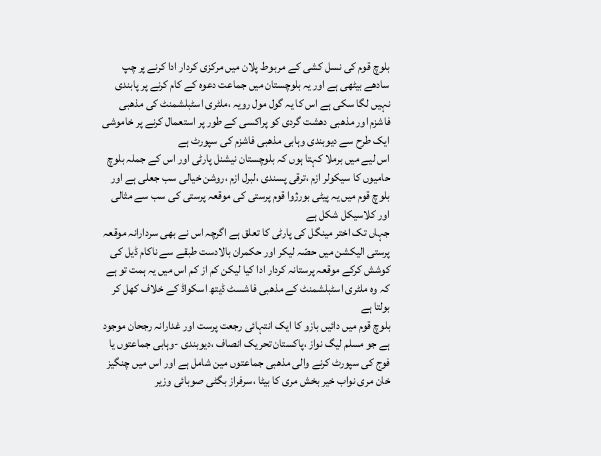بلوچ قوم کی نسل کشی کے مربوط پلان میں مرکزی کردار ادا کرنے پر چپ سادھے بیٹھی ہے اور یہ بلوچستان میں جماعت دعوہ کے کام کرنے پر پابندی نہیں لگا سکی ہے اس کا یہ گول مول رویہ ،ملٹری اسٹبلشمنٹ کی مذھبی فاشزم اور مذھبی دھشت گردی کو پراکسی کے طور پر استعمال کرنے پر خاموشی ایک طرح سے دیوبندی وہابی مذھبی فاشزم کی سپورٹ ہے
اس لیے میں برملا کہتا ہوں کہ بلوچستان نیشنل پارٹی اور اس کے جملہ بلوچ حامیوں کا سیکولر ازم ،ترقی پسندی ،لبرل ازم ،روشن خیالی سب جعلی ہے اور بلوچ قوم میں یہ پیٹی بورژوا قوم پرستی کی موقعہ پرستی کی سب سے مثالی اور کلاسیکل شکل ہے
جہاں تک اختر مینگل کی پارٹی کا تعلق ہے اگرچہ اس نے بھی سردارانہ موقعہ پرستی الیکشن میں حصّہ لیکر اور حکمران بالادست طبقے سے ناکام ڈیل کی کوشش کرکے موقعہ پرستانہ کردار ادا کیا لیکن کم از کم اس میں یہ ہمت تو ہے کہ وہ ملٹری اسٹبلشمنٹ کے مذھبی فاشسٹ ڈیتھ اسکواڈ کے خلاف کھل کر بولتا ہے
بلوچ قوم میں دائیں بازو کا ایک انتہائی رجعت پرست اور غدارانہ رجحان موجود ہے جو مسلم لیگ نواز ،پاکستان تحریک انصاف ،دیوبندی -وہابی جماعتوں یا فوج کی سپورٹ کرنے والی مذھبی جماعتوں مین شامل ہے اور اس میں چنگیز خان مری نواب خیر بخش مری کا بیٹا ،سرفراز بگٹی صوبائی وزیر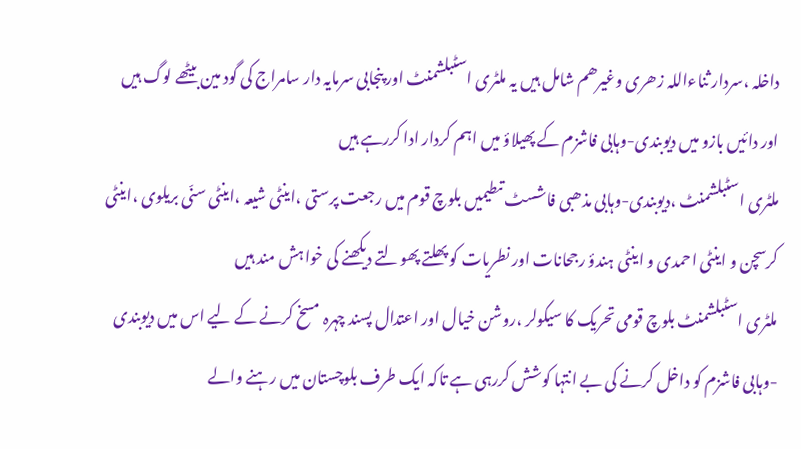داخلہ ،سردار ثناءاللہ زھری وغیرھم شامل ہیں یہ ملٹری اسٹبلشمنٹ اور پنجابی سرمایہ دار سامراج کی گود مين بیٹھے لوگ ہیں اور دائیں بازو میں دیوبندی-وہابی فاشزم کے پھیلاؤ میں اہم کردار ادا کررہے ہیں
ملٹری اسٹبلشمنٹ ،دیوبندی-وہابی مذھبی فاشسٹ تںطیمیں بلوچ قوم میں رجعت پرستی ،اینٹی شیعہ ،اینٹی سنّی بریلوی ،اینٹی کرسچن و اینٹی احمدی و اینٹی ہندؤ رجحانات اور نطریات کو پھلتے پھولتے دیکھنے کی خواہش مند ہیں
ملٹری اسٹبلشمنٹ بلوچ قومی تحریک کا سیکولر ،روشن خیال اور اعتدال پسند چہرہ مسخ کرنے کے لیے اس میں دیوبندی -وہابی فاشزم کو داخل کرنے کی بے انتہا کوشش کررہی ہے تاکہ ایک طرف بلوچستان میں رہنے والے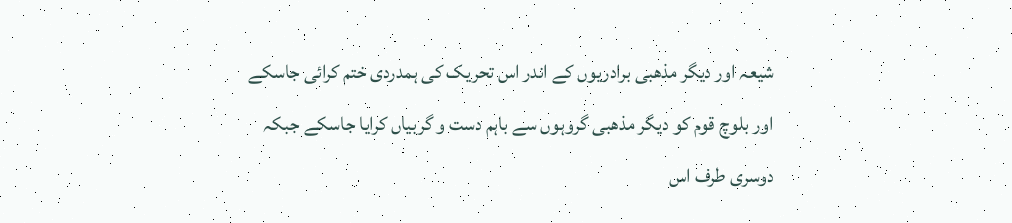شیعہ اور دیگر مذھبی برادریوں کے اندر اس تحریک کی ہمدردی ختم کرائی جاسکے اور بلوچ قوم کو دیگر مذھبی گروہوں سے باہم دست و گربیاں کرایا جاسکے جبکہ دوسری طرف اس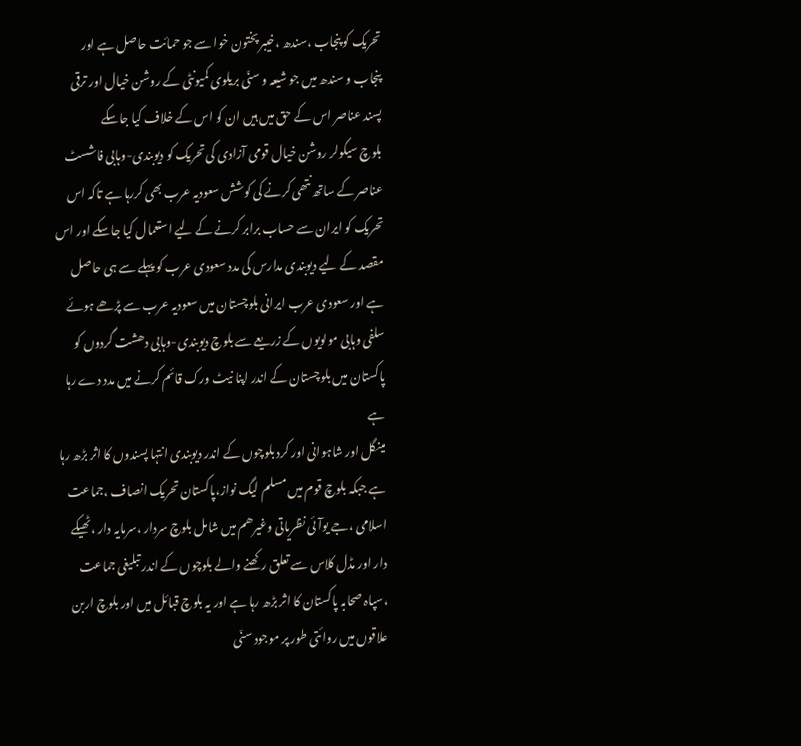تحریک کو پنجاب ،سندھ ،خیبر پختون خوا سے جو حمائت حاصل ہے اور پنجاب و سندھ ميں جو شیعہ و سنّی بریلوی کمیونٹی کے روشن خیال اور ترقی پسند عناصر اس کے حق ميں ہیں ان کو اس کے خلاف کیا جاسکے
بلوچ سیکولر روشن خیال قومی آزادی کی تحریک کو دیوبندی-وہابی فاشسٹ عناصر کے ساتھ نتھی کرنے کی کوشش سعودیہ عرب بھی کررہا ہے تاکہ اس تحریک کو ایران سے حساب برابر کرنے کے لیے استعمال کیا جاسکے اور اس مقصد کے لیے دیوبندی مدارس کی مدد سعودی عرب کو پہلے سے ہی حاصل ہے اور سعودی عرب ایرانی بلوچستان میں سعودیہ عرب سے پڑھے ہوئے سلفی وہابی مولویوں کے زریعے سے بلوچ دیوبندی-وہابی دھشت گردوں کو پاکستان ميں بلوچستان کے اندر اپنا نیٹ ورک قائم کرنے میں مدد دے رہا ہے
مینگل اور شاہوانی اور کرد بلوچوں کے اندر دیوبندی انتہا پسندوں کا اثر بڑھ رہا ہے جبکہ بلوچ قوم میں مسلم لیگ نواز،پاکستان تحریک انصاف ،جماعت اسلامی ،جے یوآئی نظریاتی وغیرھم میں شامل بلوچ سردار ،سرمایہ دار ،ٹھیکے دار اور مڈل کلاس سے تعلق رکھنے والے بلوچوں کے اندر تبلیغی جماعت ،سپاہ صحابہ پاکستان کا اثر بڑھ رہا ہے اور یہ بلوچ قبائل میں اور بلوچ اربن علاقوں میں روائتی طور پر موجود سنّی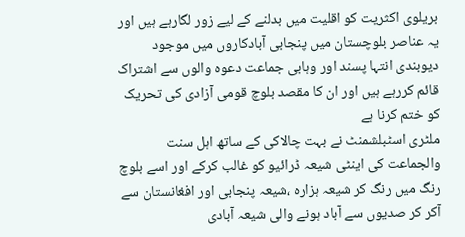بریلوی اکثریت کو اقلیت میں بدلنے کے لیے زور لگارہے ہیں اور یہ عناصر بلوچستان میں پنجابی آبادکاروں میں موجود دیوبندی انتہا پسند اور وہابی جماعت دعوہ والوں سے اشتراک قائم کررہے ہیں اور ان کا مقصد بلوچ قومی آزادی کی تحریک کو ختم کرنا ہے
ملٹری اسٹبلشمنٹ نے بہت چالاکی کے ساتھ اہل سنت والجماعت کی اینٹی شیعہ ڈرائیو کو غالب کرکے اور اسے بلوچ رنگ میں رنگ کر شیعہ ہزارہ ،شیعہ پنجابی اور افغانستان سے آکر کر صدیوں سے آباد ہونے والی شیعہ آبادی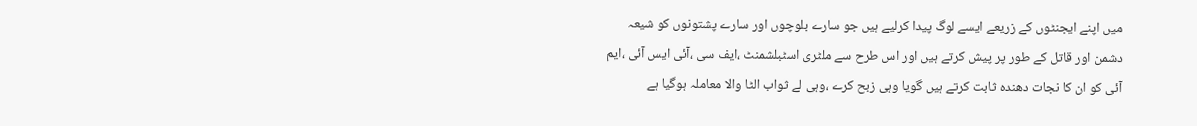میں اپنے ایجنٹوں کے زریعے ایسے لوگ پیدا کرلیے ہیں جو سارے بلوچوں اور سارے پشتونوں کو شیعہ دشمن اور قاتل کے طور پر پیش کرتے ہیں اور اس طرح سے ملٹری اسٹبلشمنٹ ،ایف سی ،آئی ایس آئی ،ایم آئی کو ان کا نجات دھندہ ثابت کرتے ہیں گویا وہی زبح کرے ،وہی لے ثواب الٹا والا معاملہ ہوگیا ہے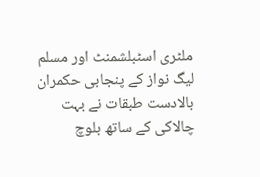ملٹری اسٹبلشمنٹ اور مسلم لیگ نواز کے پنجابی حکمران بالادست طبقات نے بہت چالاکی کے ساتھ بلوچ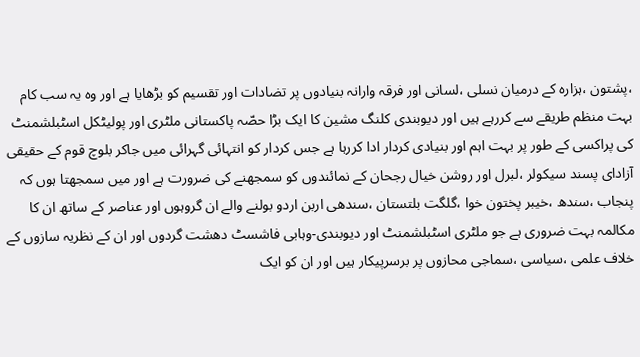،پشتون ،ہزارہ کے درمیان نسلی ،لسانی اور فرقہ وارانہ بنیادوں پر تضادات اور تقسیم کو بڑھایا ہے اور وہ یہ سب کام بہت منظم طریقے سے کررہے ہیں اور دیوبندی کلنگ مشین کا ایک بڑا حصّہ پاکستانی ملٹری اور پولیٹکل اسٹبلشمنٹ کی پراکسی کے طور پر بہت اہم اور بنیادی کردار ادا کررہا ہے جس کردار کو انتہائی گہرائی میں جاکر بلوچ قوم کے حقیقی آزادای پسند سیکولر ،لبرل اور روشن خیال رجحان کے نمائندوں کو سمجھنے کی ضرورت ہے اور میں سمجھتا ہوں کہ پنجاب ،سندھ ،خیبر پختون خوا ،گلگت بلتستان ،سندھی اربن اردو بولنے والے ان گروہوں اور عناصر کے ساتھ ان کا مکالمہ بہت ضروری ہے جو ملٹری اسٹبلشمنٹ اور دیوبندی-وہابی فاشسٹ دھشت گردوں اور ان کے نظریہ سازوں کے خلاف علمی ،سیاسی ،سماجی محازوں پر برسرپیکار ہیں اور ان کو ایک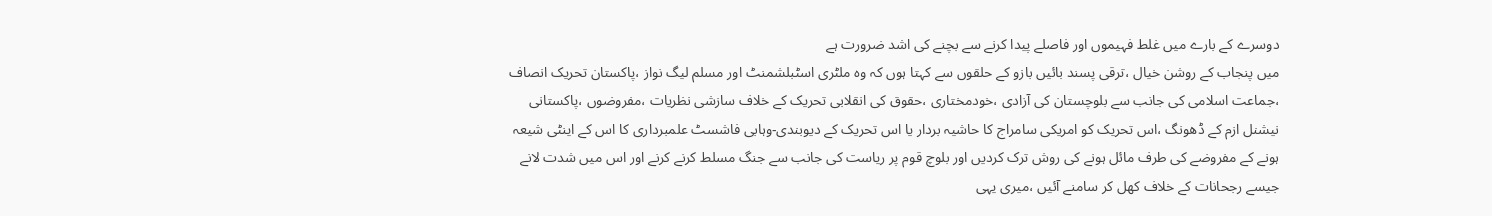دوسرے کے بارے میں غلط فہیموں اور فاصلے پیدا کرنے سے بچنے کی اشد ضرورت ہے
میں پنجاب کے روشن خیال ،ترقی پسند بائیں بازو کے حلقوں سے کہتا ہوں کہ وہ ملٹری اسٹبلشمنٹ اور مسلم لیگ نواز ،پاکستان تحریک انصاف ،جماعت اسلامی کی جانب سے بلوچستان کی آزادی ،خودمختاری ،حقوق کی انقلابی تحریک کے خلاف سازشی نظریات ،مفروضوں ،پاکستانی نیشنل ازم کے ڈھونگ ،اس تحریک کو امریکی سامراج کا حاشیہ بردار یا اس تحریک کے دیوبندی-وہابی فاشسٹ علمبرداری کا اس کے اینٹی شیعہ ہونے کے مفروضے کی طرف مائل ہونے کی روش ترک کردیں اور بلوچ قوم پر ریاست کی جانب سے جنگ مسلط کرنے کرنے اور اس میں شدت لانے جیسے رجحانات کے خلاف کھل کر سامنے آئیں ،میری یہی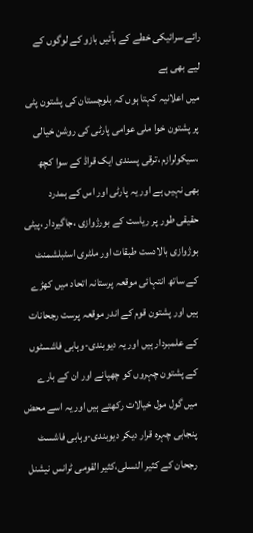رائے سرائیکی خطے کے بآئیں بازو کے لوگوں کے لیے بھی ہے
میں اعلانیہ کہتا ہوں کہ بلوچستان کی پشتون پٹی پر پشتون خوا ملی عوامی پارٹی کی روشن خیالی ،سیکولرازم ،ترقی پسندی ایک قراڈ کے سوا کچھ بھی نہيں ہے اور یہ پارٹی اور اس کے ہمدرد حقیقی طور پر ریاست کے بورژوازی ،جاگیردار ،پیٹی بوژوازی بالادست طبقات اور ملٹری اسٹبلشمنٹ کے ساتھ انتہائی موقعہ پرستانہ اتحاد میں کھڑے ہیں اور پشتون قوم کے اندر موقعہ پرست رجحانات کے علمبردار ہیں اور یہ دیوبندی-وہابی فاشسٹوں کے پشتون چہروں کو چھپانے اور ان کے بارے میں گول مول خیالات رکھتے ہیں اور یہ اسے محض پنجابی چہرہ قرار دیکر دیوبندی-وہابی فاشسٹ رجحان کے کثیر النسلی،کثیر القومی ٹرانس نیشنل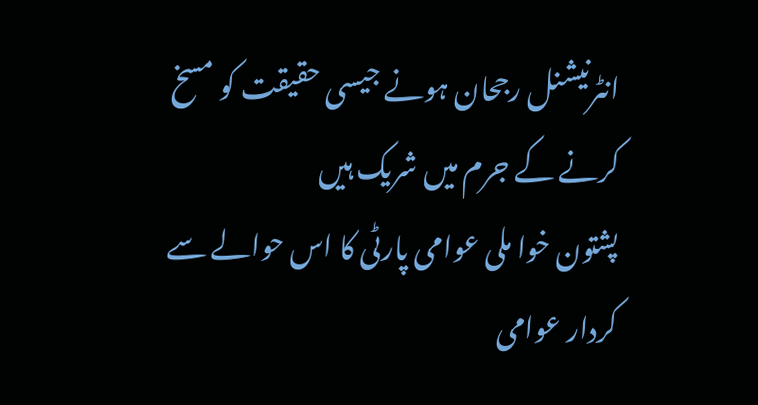انٹرنیشنل رجحان ہونے جیسی حقیقت کو مسخ کرنے کے جرم میں شریک ہیں
پشتون خوا ملی عوامی پارٹی کا اس حوالے سے کردار عوامی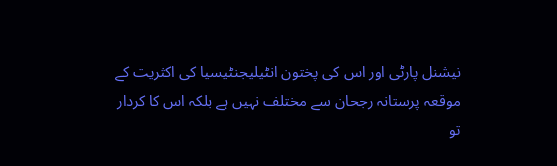نیشنل پارٹی اور اس کی پختون انٹیلیجنٹیسیا کی اکثریت کے موقعہ پرستانہ رجحان سے مختلف نہیں ہے بلکہ اس کا کردار تو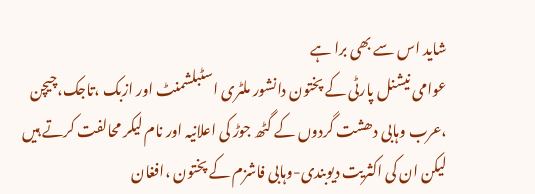شاید اس سے بھی برا ہے
عوامی نیشنل پارٹی کے پختون دانشور ملٹری اسٹبلشمنٹ اور ازبک ،تاجک،چیچن ،عرب وہابی دھشت گردوں کے گٹھ جوڑ کی اعلانیہ اور نام لیکر محالفت کرتے ہیں لیکن ان کی اکثریت دیوبندی-وہابی فاشزم کے پختون ،افغان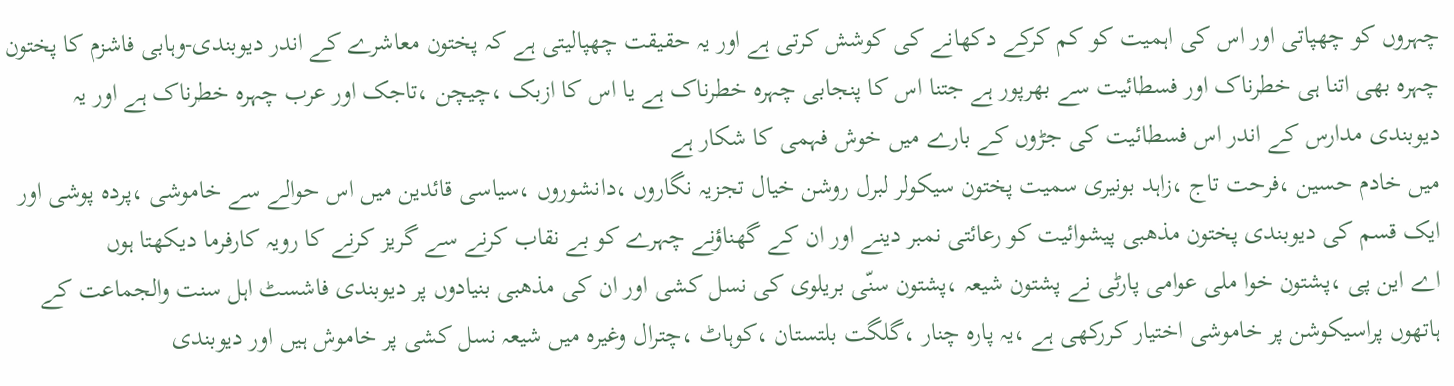چہروں کو چھپاتی اور اس کی اہمیت کو کم کرکے دکھانے کی کوشش کرتی ہے اور یہ حقیقت چھپالیتی ہے کہ پختون معاشرے کے اندر دیوبندی-وہابی فاشزم کا پختون چہرہ بھی اتنا ہی خطرناک اور فسطائیت سے بھرپور ہے جتنا اس کا پنجابی چہرہ خطرناک ہے یا اس کا ازبک ،چیچن ،تاجک اور عرب چہرہ خطرناک ہے اور یہ دیوبندی مدارس کے اندر اس فسطائیت کی جڑوں کے بارے میں خوش فہمی کا شکار ہے
میں خادم حسین ،فرحت تاج ،زاہد بونیری سمیت پختون سیکولر لبرل روشن خیال تجزیہ نگاروں ،دانشوروں ،سیاسی قائدین میں اس حوالے سے خاموشی ،پردہ پوشی اور ایک قسم کی دیوبندی پختون مذھبی پیشوائیت کو رعائتی نمبر دینے اور ان کے گھناؤنے چہرے کو بے نقاب کرنے سے گریز کرنے کا رویہ کارفرما دیکھتا ہوں
اے این پی ،پشتون خوا ملی عوامی پارٹی نے پشتون شیعہ ،پشتون سنّی بریلوی کی نسل کشی اور ان کی مذھبی بنیادوں پر دیوبندی فاشسٹ اہل سنت والجماعت کے ہاتھوں پراسیکوشن پر خاموشی اختیار کررکھی ہے ،یہ پارہ چنار ،گلگت بلتستان ،کوہاٹ ،چترال وغیرہ میں شیعہ نسل کشی پر خاموش ہیں اور دیوبندی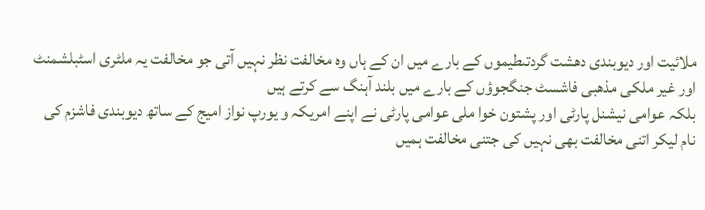ملائیت اور دیوبندی دھشت گردتںطیموں کے بارے میں ان کے ہاں وہ مخالفت نظر نہیں آتی جو مخالفت یہ ملٹری اسٹبلشمنٹ اور غیر ملکی مذھبی فاشسٹ جنگجوؤں کے بارے میں بلند آہنگ سے کرتے ہیں
بلکہ عوامی نیشنل پارٹی اور پشتون خوا ملی عوامی پارٹی نے اپنے امریکہ و یورپ نواز امیج کے ساتھ دیوبندی فاشزم کی نام لیکر اتنی مخالفت بھی نہیں کی جتنی مخالفت ہمیں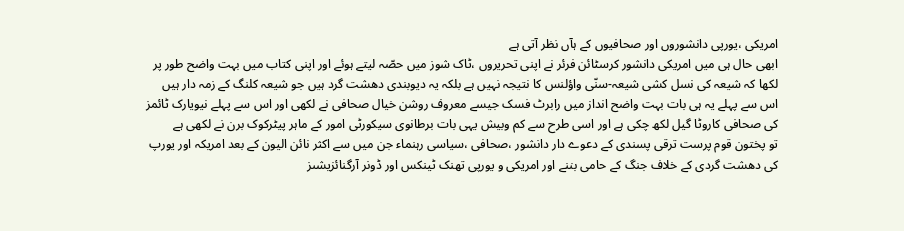امریکی ،یورپی دانشوروں اور صحافیوں کے ہآں نظر آتی ہے
ابھی حال ہی میں امریکی دانشور کرسٹائن فرئر نے اپنی تحریروں ،ٹاک شوز میں حصّہ لیتے ہوئے اور اپنی کتاب میں بہت واضح طور پر لکھا کہ شیعہ کی نسل کشی شیعہ-سنّی واؤلنس کا نتیجہ نہیں ہے بلکہ یہ دیوبندی دھشت گرد ہیں جو شیعہ کلنگ کے زمہ دار ہیں
اس سے پہلے یہ ہی بات بہت واضح انداز میں رابرٹ فسک جیسے معروف روشن خیال صحافی نے لکھی اور اس سے پہلے نیویارک ٹائمز کی صحافی کاروٹا گیل لکھ چکی ہے اور اسی طرح سے کم وبیش یہی بات برطانوی سیکورٹی امور کے ماہر پیٹرکوک برن نے لکھی ہے
تو پختون قوم پرست ترقی پسندی کے دعوے دار دانشور ،صحافی ،سیاسی رہنماء جن میں سے اکثر نائن الیون کے بعد امریکہ اور یورپ کی دھشت گردی کے خلاف جنگ کے حامی بننے اور امریکی و یورپی تھنک ٹینکس اور ڈونر آرگنائزیشںز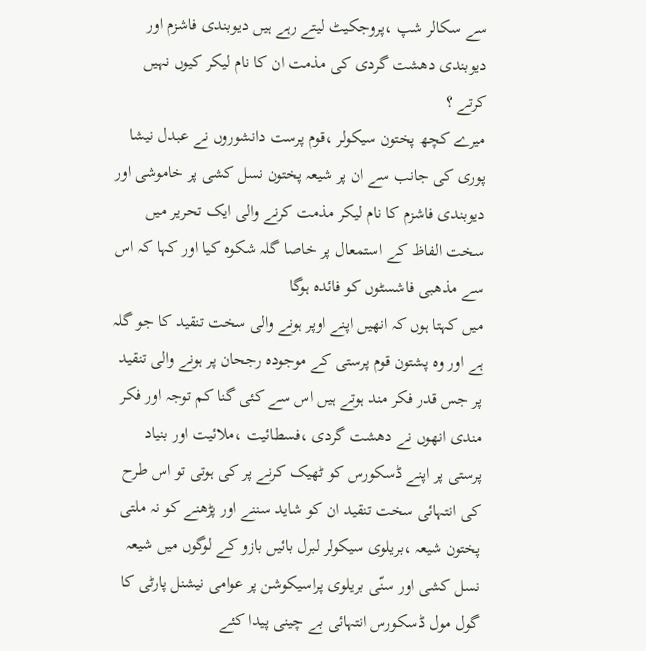سے سکالر شپ ،پروجکیٹ لیتے رہے ہیں دیوبندی فاشزم اور دیوبندی دھشت گردی کی مذمت ان کا نام لیکر کیوں نہیں کرتے ؟
میرے کچھ پختون سیکولر ،قوم پرست دانشوروں نے عبدل نیشا پوری کی جانب سے ان پر شیعہ پختون نسل کشی پر خاموشی اور دیوبندی فاشزم کا نام لیکر مذمت کرنے والی ایک تحریر میں سخت الفاظ کے استمعال پر خاصا گلہ شکوہ کیا اور کہا کہ اس سے مذھبی فاشسٹوں کو فائدہ ہوگا
میں کہتا ہوں کہ انھیں اپنے اوپر ہونے والی سخت تنقید کا جو گلہ ہے اور وہ پشتون قوم پرستی کے موجودہ رجحان پر ہونے والی تنقید پر جس قدر فکر مند ہوتے ہیں اس سے کئی گنا کم توجہ اور فکر مندی انھوں نے دھشت گردی ،فسطائیت ،ملائیت اور بنیاد پرستی پر اپنے ڈسکورس کو ٹھیک کرنے پر کی ہوتی تو اس طرح کی انتہائی سخت تنقید ان کو شاید سننے اور پڑھنے کو نہ ملتی
پختون شیعہ ،بریلوی سیکولر لبرل بائیں بازو کے لوگوں میں شیعہ نسل کشی اور سنّی بریلوی پراسیکوشن پر عوامی نیشنل پارٹی کا گول مول ڈسکورس انتہائی بے چینی پیدا کئے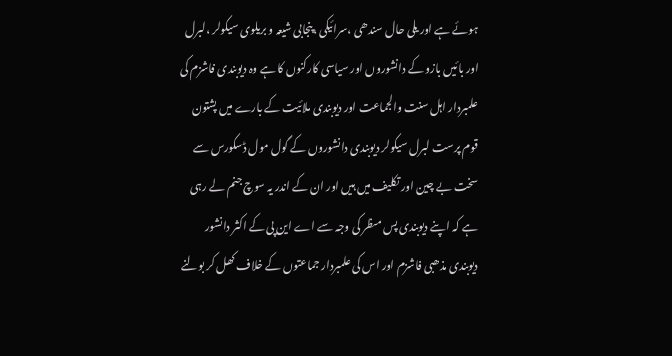ہوئے ہے اور یلی حال سندھی ،سرائیکی ،پنجابی شیعہ و بریلوی سیکولر ،لبرل اور بائیں بازو کے دانشوروں اور سیاسی کارکنوں کا ہے وہ دیوبندی فاشزم کی علمبردار اہل سنت والجماعت اور دیوبندی ملائیت کے بارے میں پشتون قوم پرست لبرل سیکولر دیوبندی دانشوروں کے گول مول ڈسکورس سے سخت بے چین اور تکلیف میں ہیں اور ان کے اندر یہ سوچ جنم لے رہی ہے کہ اپنے دیوبندی پس مںظر کی وجہ سے اے این پی کے اکثر دانشور دیوبندی مذھبی فاشزم اور اس کی علمبردار جماعتوں کے خلاف کھل کر بولنے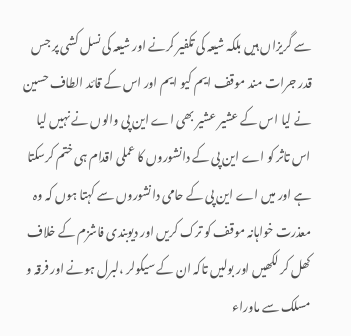سے گریزاں ہیں بلکہ شیعہ کی تکفیر کرنے اور شیعہ کی نسل کشی پر جس قدر جرات مند موقف ایم کیو ایم اور اس کے قائد الطاف حسین نے لیا اس کے عشیر عشیر بھی اے این پی والوں نے نہیں لیا
اس تاثر کو اے این پی کے دانشوروں کا عملی اقدام ہی ختم کرسکتا ہے اور میں اے این پی کے حامی دانشوروں سے کہتا ہوں کہ وہ معذرت خواہانہ موقف کو ترک کریں اور دیوبندی فاشزم کے خلاف کھل کر لکھیں اور بولیں تاکہ ان کے سیکولر ،لبرل ہونے اور فرقہ و مسلک سے ماوراء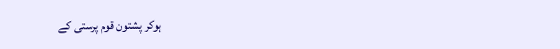ہوکر پشتون قوم پرستی کے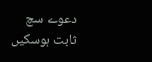دعوے سچ ثابت ہوسکیں